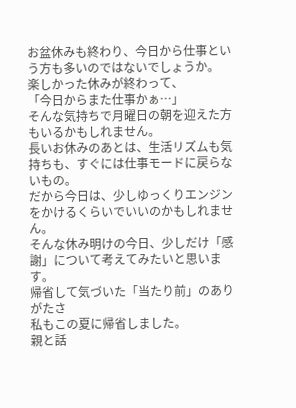お盆休みも終わり、今日から仕事という方も多いのではないでしょうか。
楽しかった休みが終わって、
「今日からまた仕事かぁ…」
そんな気持ちで月曜日の朝を迎えた方もいるかもしれません。
長いお休みのあとは、生活リズムも気持ちも、すぐには仕事モードに戻らないもの。
だから今日は、少しゆっくりエンジンをかけるくらいでいいのかもしれません。
そんな休み明けの今日、少しだけ「感謝」について考えてみたいと思います。
帰省して気づいた「当たり前」のありがたさ
私もこの夏に帰省しました。
親と話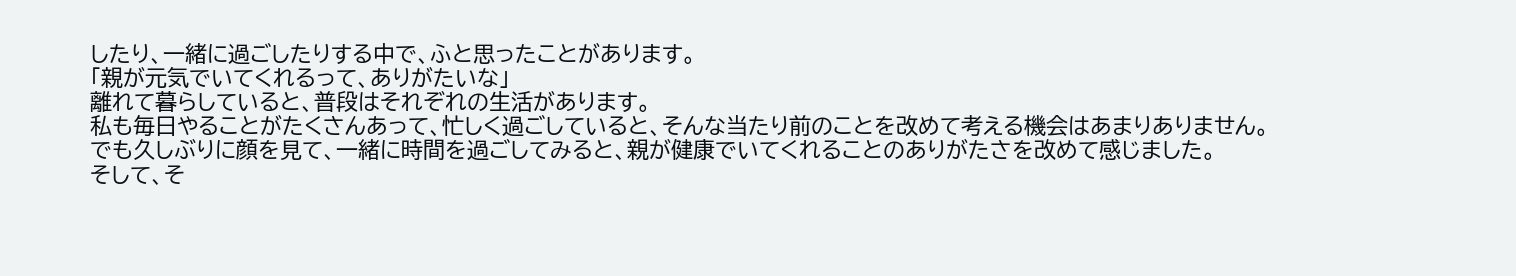したり、一緒に過ごしたりする中で、ふと思ったことがあります。
「親が元気でいてくれるって、ありがたいな」
離れて暮らしていると、普段はそれぞれの生活があります。
私も毎日やることがたくさんあって、忙しく過ごしていると、そんな当たり前のことを改めて考える機会はあまりありません。
でも久しぶりに顔を見て、一緒に時間を過ごしてみると、親が健康でいてくれることのありがたさを改めて感じました。
そして、そ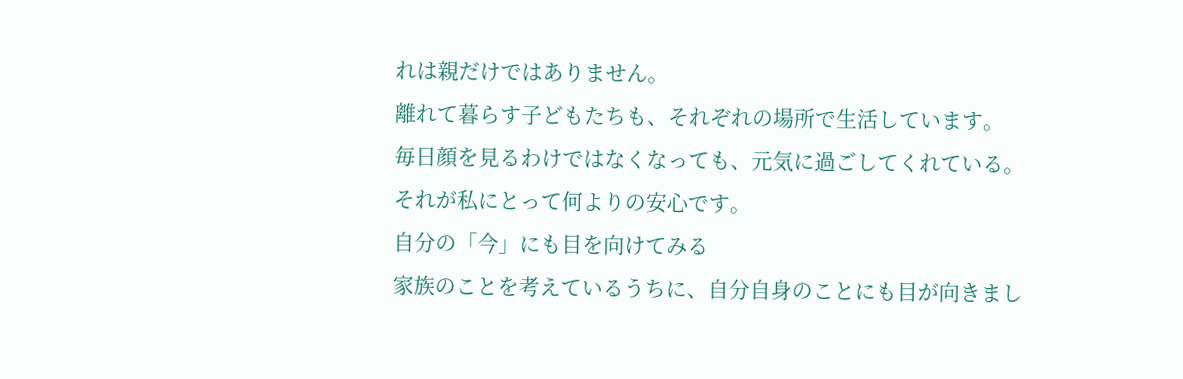れは親だけではありません。
離れて暮らす子どもたちも、それぞれの場所で生活しています。
毎日顔を見るわけではなくなっても、元気に過ごしてくれている。
それが私にとって何よりの安心です。
自分の「今」にも目を向けてみる
家族のことを考えているうちに、自分自身のことにも目が向きまし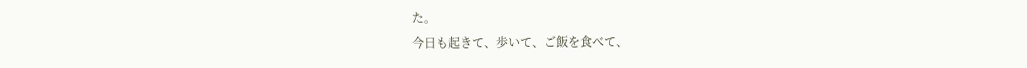た。
今日も起きて、歩いて、ご飯を食べて、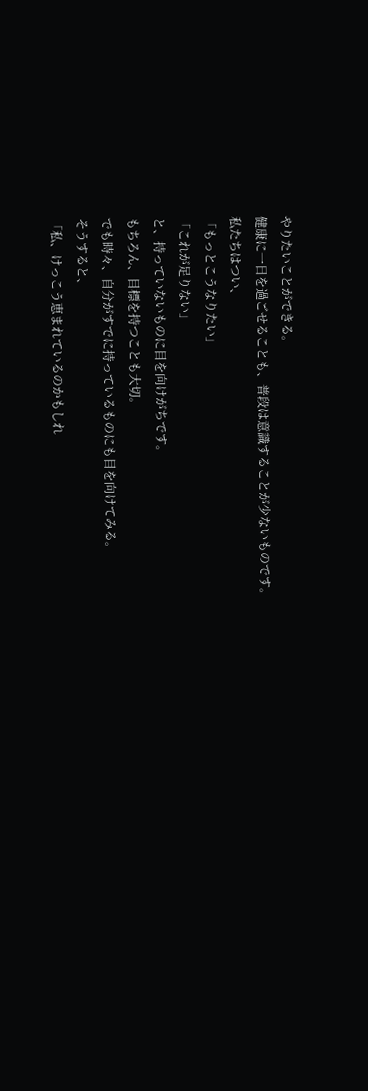やりたいことができる。
健康に一日を過ごせることも、普段は意識することが少ないものです。
私たちはつい、
「もっとこうなりたい」
「これが足りない」
と、持っていないものに目を向けがちです。
もちろん、目標を持つことも大切。
でも時々、自分がすでに持っているものにも目を向けてみる。
そうすると、
「私、けっこう恵まれているのかもしれ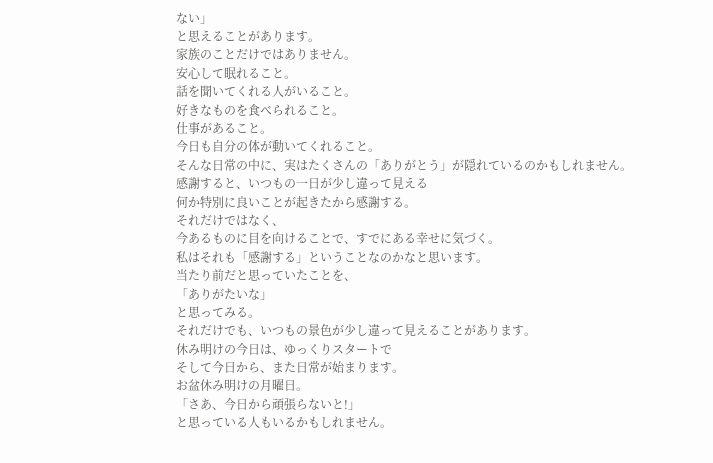ない」
と思えることがあります。
家族のことだけではありません。
安心して眠れること。
話を聞いてくれる人がいること。
好きなものを食べられること。
仕事があること。
今日も自分の体が動いてくれること。
そんな日常の中に、実はたくさんの「ありがとう」が隠れているのかもしれません。
感謝すると、いつもの一日が少し違って見える
何か特別に良いことが起きたから感謝する。
それだけではなく、
今あるものに目を向けることで、すでにある幸せに気づく。
私はそれも「感謝する」ということなのかなと思います。
当たり前だと思っていたことを、
「ありがたいな」
と思ってみる。
それだけでも、いつもの景色が少し違って見えることがあります。
休み明けの今日は、ゆっくりスタートで
そして今日から、また日常が始まります。
お盆休み明けの月曜日。
「さあ、今日から頑張らないと!」
と思っている人もいるかもしれません。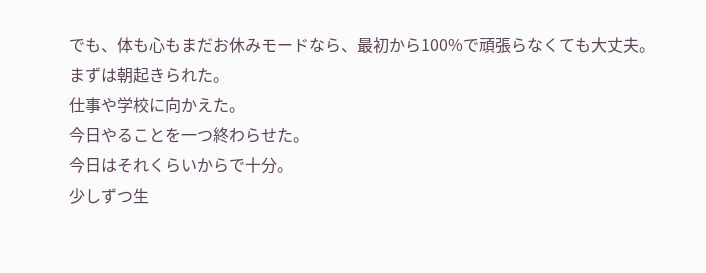でも、体も心もまだお休みモードなら、最初から100%で頑張らなくても大丈夫。
まずは朝起きられた。
仕事や学校に向かえた。
今日やることを一つ終わらせた。
今日はそれくらいからで十分。
少しずつ生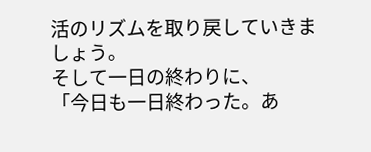活のリズムを取り戻していきましょう。
そして一日の終わりに、
「今日も一日終わった。あ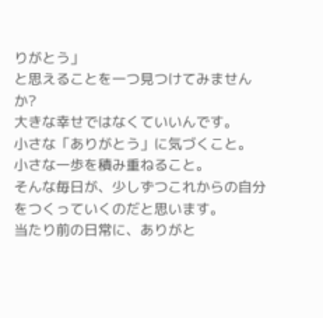りがとう」
と思えることを一つ見つけてみませんか?
大きな幸せではなくていいんです。
小さな「ありがとう」に気づくこと。
小さな一歩を積み重ねること。
そんな毎日が、少しずつこれからの自分をつくっていくのだと思います。
当たり前の日常に、ありがと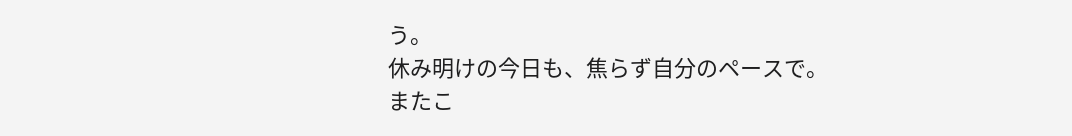う。
休み明けの今日も、焦らず自分のペースで。
またこ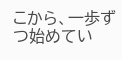こから、一歩ずつ始めてい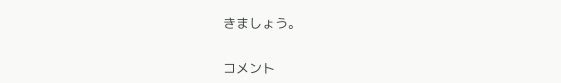きましょう。


コメント